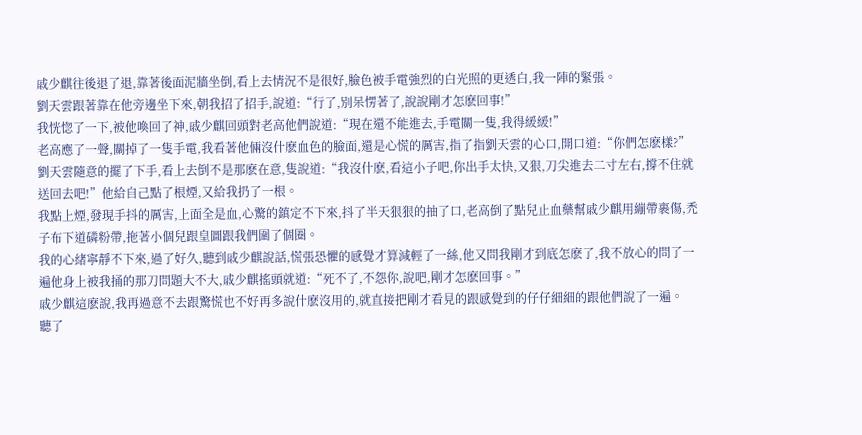戚少麒往後退了退,靠著後面泥牆坐倒,看上去情況不是很好,臉色被手電強烈的白光照的更透白,我一陣的緊張。
劉天雲跟著靠在他旁邊坐下來,朝我招了招手,說道:“行了,別呆愣著了,說說剛才怎麽回事!”
我恍惚了一下,被他喚回了神,戚少麒回頭對老高他們說道:“現在還不能進去,手電關一隻,我得緩緩!”
老高應了一聲,關掉了一隻手電,我看著他倆沒什麽血色的臉面,還是心慌的厲害,指了指劉天雲的心口,開口道:“你們怎麽樣?”
劉天雲隨意的擺了下手,看上去倒不是那麽在意,隻說道:“我沒什麽,看這小子吧,你出手太快,又狠,刀尖進去二寸左右,撐不住就送回去吧!”他給自己點了根煙,又給我扔了一根。
我點上煙,發現手抖的厲害,上面全是血,心驚的鎮定不下來,抖了半天狠狠的抽了口,老高倒了點兒止血藥幫戚少麒用繃帶裹傷,禿子布下道磷粉帶,拖著小個兒跟皇圖跟我們圍了個圈。
我的心緒寧靜不下來,過了好久,聽到戚少麒說話,慌張恐懼的感覺才算減輕了一絲,他又問我剛才到底怎麽了,我不放心的問了一遍他身上被我捅的那刀問題大不大,戚少麒搖頭就道:“死不了,不怨你,說吧,剛才怎麽回事。”
戚少麒這麽說,我再過意不去跟驚慌也不好再多說什麽沒用的,就直接把剛才看見的跟感覺到的仔仔細細的跟他們說了一遍。
聽了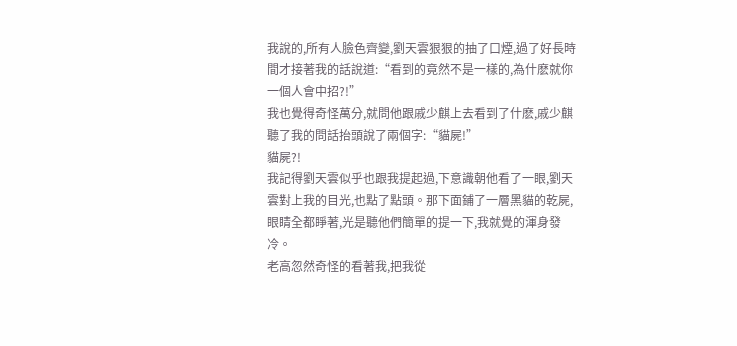我說的,所有人臉色齊變,劉天雲狠狠的抽了口煙,過了好長時間才接著我的話說道:“看到的竟然不是一樣的,為什麽就你一個人會中招?!”
我也覺得奇怪萬分,就問他跟戚少麒上去看到了什麽,戚少麒聽了我的問話抬頭說了兩個字:“貓屍!”
貓屍?!
我記得劉天雲似乎也跟我提起過,下意識朝他看了一眼,劉天雲對上我的目光,也點了點頭。那下面鋪了一層黑貓的乾屍,眼睛全都睜著,光是聽他們簡單的提一下,我就覺的渾身發冷。
老高忽然奇怪的看著我,把我從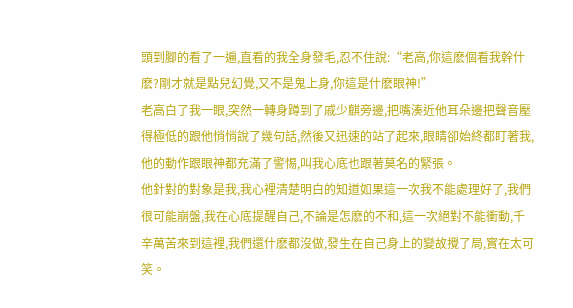頭到腳的看了一遍,直看的我全身發毛,忍不住說:“老高,你這麽個看我幹什麽?剛才就是點兒幻覺,又不是鬼上身,你這是什麽眼神!”
老高白了我一眼,突然一轉身蹲到了戚少麒旁邊,把嘴湊近他耳朵邊把聲音壓得極低的跟他悄悄說了幾句話,然後又迅速的站了起來,眼睛卻始終都盯著我,他的動作跟眼神都充滿了警惕,叫我心底也跟著莫名的緊張。
他針對的對象是我,我心裡清楚明白的知道如果這一次我不能處理好了,我們很可能崩盤,我在心底提醒自己,不論是怎麽的不和,這一次絕對不能衝動,千辛萬苦來到這裡,我們還什麽都沒做,發生在自己身上的變故攪了局,實在太可笑。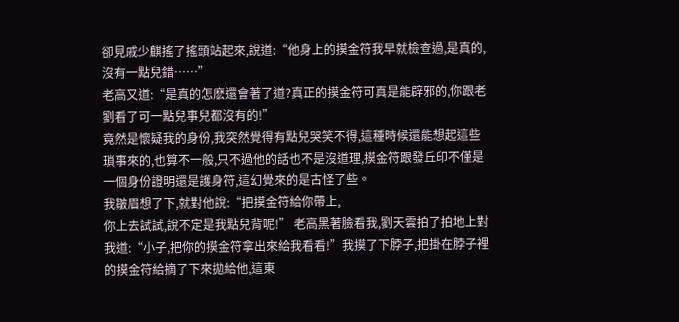卻見戚少麒搖了搖頭站起來,說道:“他身上的摸金符我早就檢查過,是真的,沒有一點兒錯……”
老高又道:“是真的怎麽還會著了道?真正的摸金符可真是能辟邪的,你跟老劉看了可一點兒事兒都沒有的!”
竟然是懷疑我的身份,我突然覺得有點兒哭笑不得,這種時候還能想起這些瑣事來的,也算不一般,只不過他的話也不是沒道理,摸金符跟發丘印不僅是一個身份證明還是護身符,這幻覺來的是古怪了些。
我皺眉想了下,就對他說:“把摸金符給你帶上,
你上去試試,說不定是我點兒背呢!” 老高黑著臉看我,劉天雲拍了拍地上對我道:“小子,把你的摸金符拿出來給我看看!”我摸了下脖子,把掛在脖子裡的摸金符給摘了下來拋給他,這東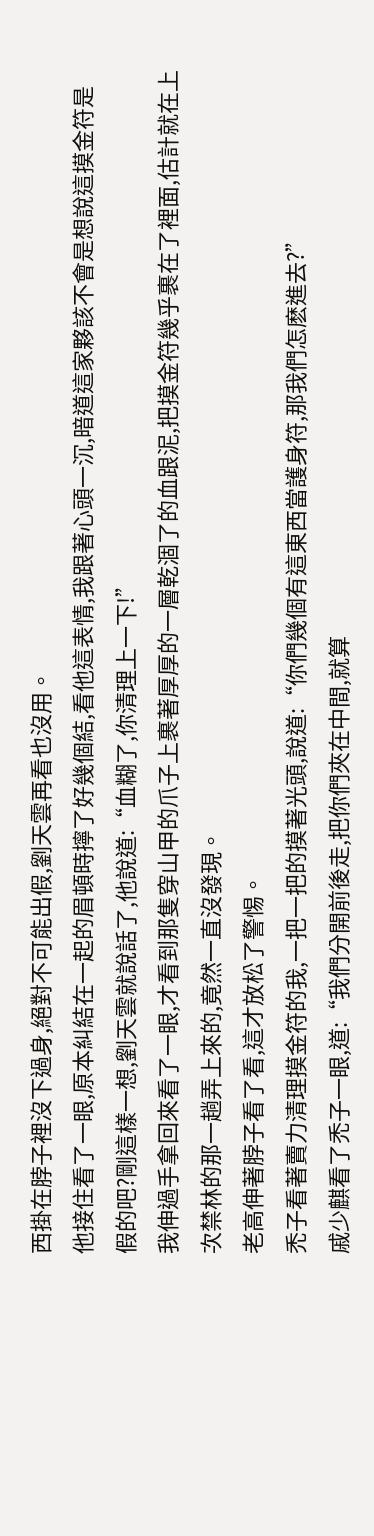西掛在脖子裡沒下過身,絕對不可能出假,劉天雲再看也沒用。
他接住看了一眼,原本糾結在一起的眉頓時擰了好幾個結,看他這表情,我跟著心頭一沉,暗道這家夥該不會是想說這摸金符是假的吧?剛這樣一想,劉天雲就說話了,他說道:“血糊了,你清理上一下!”
我伸過手拿回來看了一眼,才看到那隻穿山甲的爪子上裹著厚厚的一層乾涸了的血跟泥,把摸金符幾乎裹在了裡面,估計就在上次禁林的那一趟弄上來的,竟然一直沒發現。
老高伸著脖子看了看,這才放松了警惕。
禿子看著賣力清理摸金符的我,一把一把的摸著光頭,說道:“你們幾個有這東西當護身符,那我們怎麽進去?”
戚少麒看了禿子一眼,道:“我們分開前後走,把你們夾在中間,就算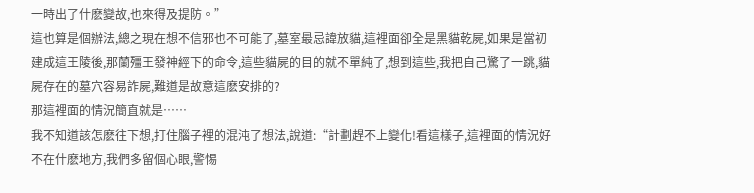一時出了什麽變故,也來得及提防。”
這也算是個辦法,總之現在想不信邪也不可能了,墓室最忌諱放貓,這裡面卻全是黑貓乾屍,如果是當初建成這王陵後,那蘭殭王發神經下的命令,這些貓屍的目的就不單純了,想到這些,我把自己驚了一跳,貓屍存在的墓穴容易詐屍,難道是故意這麽安排的?
那這裡面的情況簡直就是……
我不知道該怎麽往下想,打住腦子裡的混沌了想法,說道:“計劃趕不上變化!看這樣子,這裡面的情況好不在什麽地方,我們多留個心眼,警惕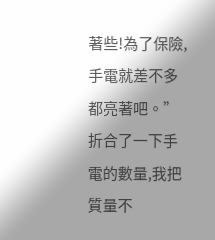著些!為了保險,手電就差不多都亮著吧。”
折合了一下手電的數量,我把質量不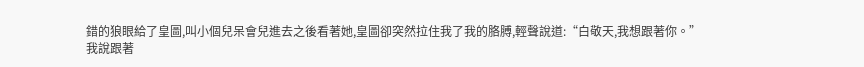錯的狼眼給了皇圖,叫小個兒呆會兒進去之後看著她,皇圖卻突然拉住我了我的胳膊,輕聲說道:“白敬天,我想跟著你。”
我說跟著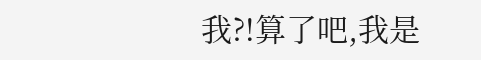我?!算了吧,我是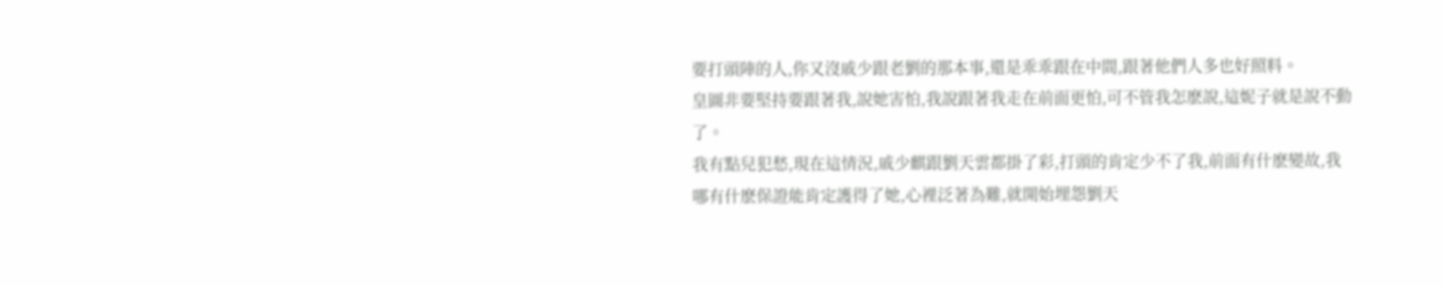要打頭陣的人,你又沒戚少跟老劉的那本事,還是乖乖跟在中間,跟著他們人多也好照料。
皇圖非要堅持要跟著我,說她害怕,我說跟著我走在前面更怕,可不管我怎麽說,這妮子就是說不動了。
我有點兒犯愁,現在這情況,戚少麒跟劉天雲都掛了彩,打頭的肯定少不了我,前面有什麽變故,我哪有什麽保證能肯定護得了她,心裡泛著為難,就開始埋怨劉天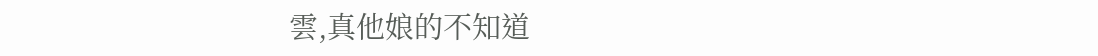雲,真他娘的不知道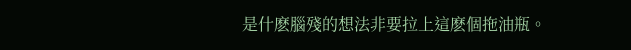是什麽腦殘的想法非要拉上這麽個拖油瓶。